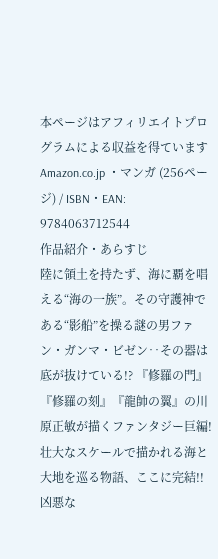本ページはアフィリエイトプログラムによる収益を得ています
Amazon.co.jp ・マンガ (256ページ) / ISBN・EAN: 9784063712544
作品紹介・あらすじ
陸に領土を持たず、海に覇を唱える“海の一族”。その守護神である“影船”を操る謎の男ファン・ガンマ・ビゼン‥その器は底が抜けている!? 『修羅の門』『修羅の刻』『龍帥の翼』の川原正敏が描くファンタジー巨編! 壮大なスケールで描かれる海と大地を巡る物語、ここに完結!!
凶悪な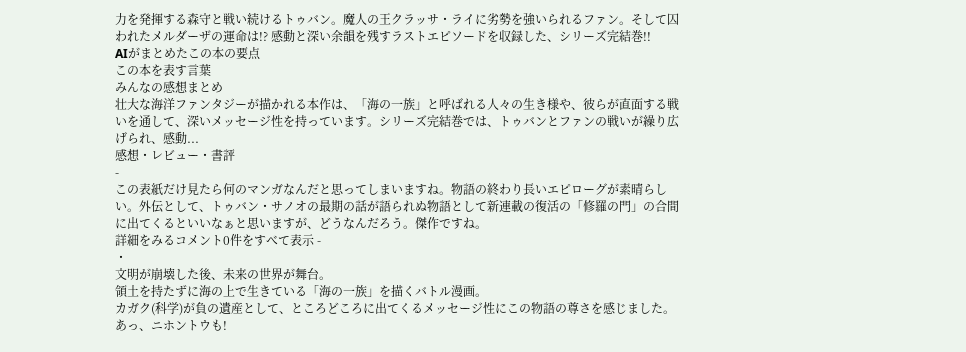力を発揮する森守と戦い続けるトゥバン。魔人の王クラッサ・ライに劣勢を強いられるファン。そして囚われたメルダーザの運命は!? 感動と深い余韻を残すラストエピソードを収録した、シリーズ完結巻!!
AIがまとめたこの本の要点
この本を表す言葉
みんなの感想まとめ
壮大な海洋ファンタジーが描かれる本作は、「海の一族」と呼ばれる人々の生き様や、彼らが直面する戦いを通して、深いメッセージ性を持っています。シリーズ完結巻では、トゥバンとファンの戦いが繰り広げられ、感動...
感想・レビュー・書評
-
この表紙だけ見たら何のマンガなんだと思ってしまいますね。物語の終わり長いエピローグが素晴らしい。外伝として、トゥバン・サノオの最期の話が語られぬ物語として新連載の復活の「修羅の門」の合間に出てくるといいなぁと思いますが、どうなんだろう。傑作ですね。
詳細をみるコメント0件をすべて表示 -
・
文明が崩壊した後、未来の世界が舞台。
領土を持たずに海の上で生きている「海の一族」を描くバトル漫画。
カガク(科学)が負の遺産として、ところどころに出てくるメッセージ性にこの物語の尊さを感じました。
あっ、ニホントウも!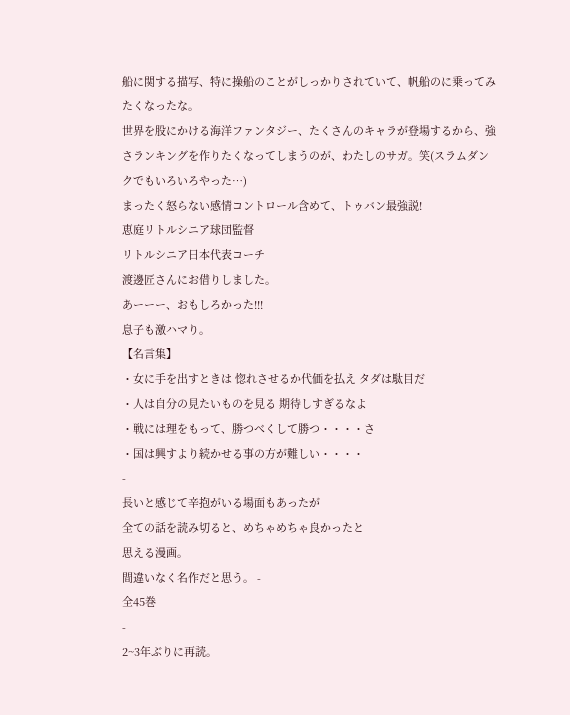船に関する描写、特に操船のことがしっかりされていて、帆船のに乗ってみたくなったな。
世界を股にかける海洋ファンタジー、たくさんのキャラが登場するから、強さランキングを作りたくなってしまうのが、わたしのサガ。笑(スラムダンクでもいろいろやった…)
まったく怒らない感情コントロール含めて、トゥバン最強説!
恵庭リトルシニア球団監督
リトルシニア日本代表コーチ
渡邊匠さんにお借りしました。
あーーー、おもしろかった!!!
息子も激ハマり。
【名言集】
・女に手を出すときは 惚れさせるか代価を払え タダは駄目だ
・人は自分の見たいものを見る 期待しすぎるなよ
・戦には理をもって、勝つべくして勝つ・・・・さ
・国は興すより続かせる事の方が難しい・・・・
-
長いと感じて辛抱がいる場面もあったが
全ての話を読み切ると、めちゃめちゃ良かったと
思える漫画。
間違いなく名作だと思う。 -
全45巻
-
2~3年ぶりに再読。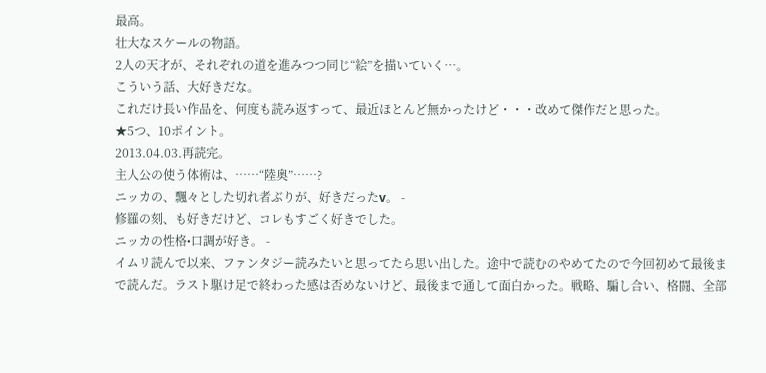最高。
壮大なスケールの物語。
2人の天才が、それぞれの道を進みつつ同じ“絵”を描いていく…。
こういう話、大好きだな。
これだけ長い作品を、何度も読み返すって、最近ほとんど無かったけど・・・改めて傑作だと思った。
★5つ、10ポイント。
2013.04.03.再読完。
主人公の使う体術は、……“陸奥”……?
ニッカの、飄々とした切れ者ぶりが、好きだったv。 -
修羅の刻、も好きだけど、コレもすごく好きでした。
ニッカの性格•口調が好き。 -
イムリ読んで以来、ファンタジー読みたいと思ってたら思い出した。途中で読むのやめてたので今回初めて最後まで読んだ。ラスト駆け足で終わった感は否めないけど、最後まで通して面白かった。戦略、騙し合い、格闘、全部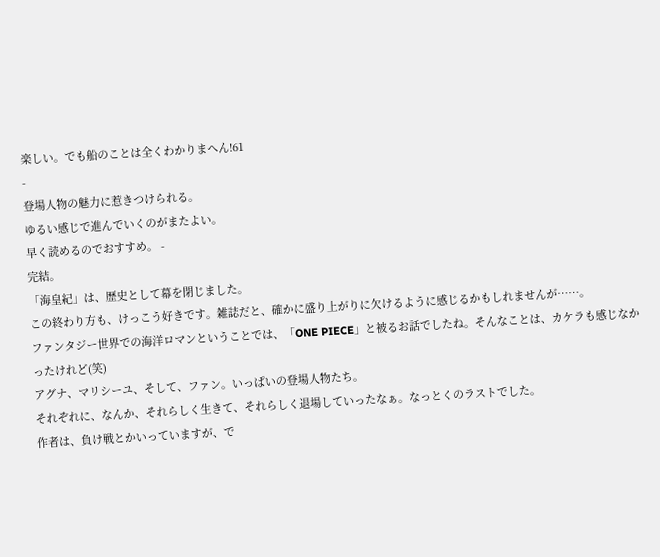楽しい。でも船のことは全くわかりまへん!61
-
登場人物の魅力に惹きつけられる。
ゆるい感じで進んでいくのがまたよい。
早く読めるのでおすすめ。 -
完結。
「海皇紀」は、歴史として幕を閉じました。
この終わり方も、けっこう好きです。雑誌だと、確かに盛り上がりに欠けるように感じるかもしれませんが……。
ファンタジー世界での海洋ロマンということでは、「ONE PIECE」と被るお話でしたね。そんなことは、カケラも感じなかったけれど(笑)
アグナ、マリシーユ、そして、ファン。いっぱいの登場人物たち。
それぞれに、なんか、それらしく生きて、それらしく退場していったなぁ。なっとくのラストでした。
作者は、負け戦とかいっていますが、で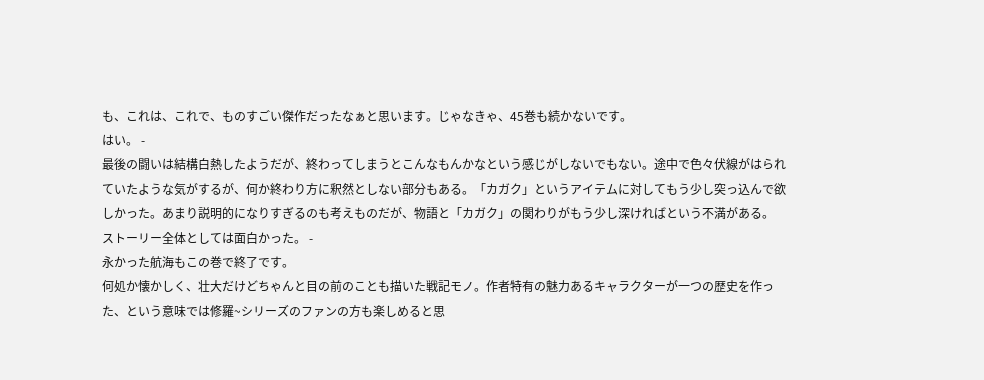も、これは、これで、ものすごい傑作だったなぁと思います。じゃなきゃ、45巻も続かないです。
はい。 -
最後の闘いは結構白熱したようだが、終わってしまうとこんなもんかなという感じがしないでもない。途中で色々伏線がはられていたような気がするが、何か終わり方に釈然としない部分もある。「カガク」というアイテムに対してもう少し突っ込んで欲しかった。あまり説明的になりすぎるのも考えものだが、物語と「カガク」の関わりがもう少し深ければという不満がある。
ストーリー全体としては面白かった。 -
永かった航海もこの巻で終了です。
何処か懐かしく、壮大だけどちゃんと目の前のことも描いた戦記モノ。作者特有の魅力あるキャラクターが一つの歴史を作った、という意味では修羅~シリーズのファンの方も楽しめると思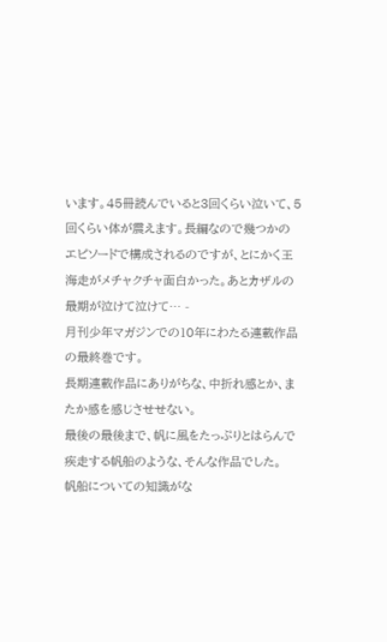います。45冊読んでいると3回くらい泣いて、5回くらい体が震えます。長編なので幾つかのエピソードで構成されるのですが、とにかく王海走がメチャクチャ面白かった。あとカザルの最期が泣けて泣けて… -
月刊少年マガジンでの10年にわたる連載作品の最終巻です。
長期連載作品にありがちな、中折れ感とか、またか感を感じさせせない。
最後の最後まで、帆に風をたっぷりとはらんで疾走する帆船のような、そんな作品でした。
帆船についての知識がな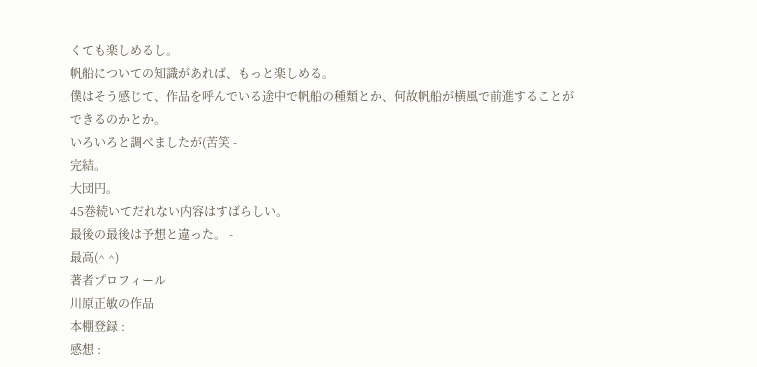くても楽しめるし。
帆船についての知識があれば、もっと楽しめる。
僕はそう感じて、作品を呼んでいる途中で帆船の種類とか、何故帆船が横風で前進することができるのかとか。
いろいろと調べましたが(苦笑 -
完結。
大団円。
45巻続いてだれない内容はすばらしい。
最後の最後は予想と違った。 -
最高(^ ^)
著者プロフィール
川原正敏の作品
本棚登録 :
感想 :